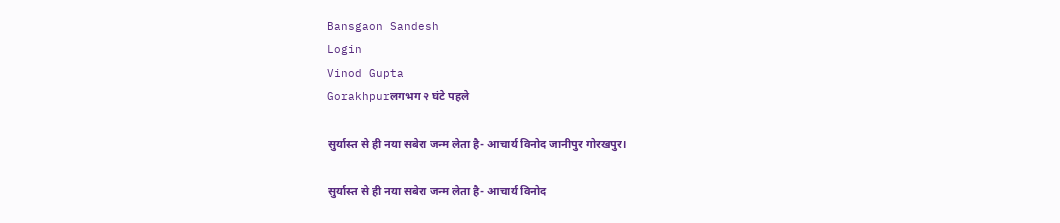Bansgaon Sandesh
Login
Vinod Gupta
Gorakhpurलगभग २ घंटे पहले

सुर्यास्त से ही नया सबेरा जन्म लेता है- आचार्य विनोद जानीपुर गोरखपुर।

सुर्यास्त से ही नया सबेरा जन्म लेता है- आचार्य विनोद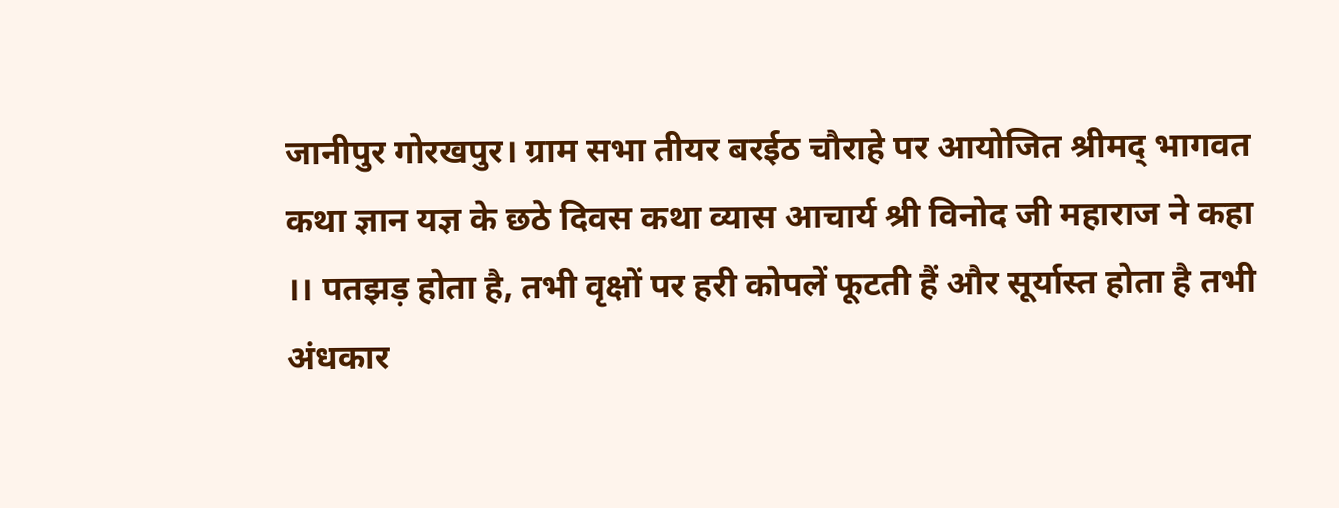जानीपुर गोरखपुर। ग्राम सभा तीयर बरईठ चौराहे पर आयोजित श्रीमद् भागवत कथा ज्ञान यज्ञ के छठे दिवस कथा व्यास आचार्य श्री विनोद जी महाराज ने कहा ।। पतझड़ होता है, तभी वृक्षों पर हरी कोपलें फूटती हैं और सूर्यास्त होता है तभी अंधकार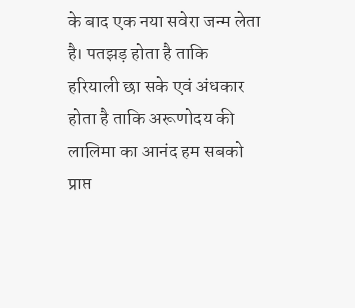के बाद एक नया सवेरा जन्म लेता है। पतझड़ होता है ताकि हरियाली छा सके एवं अंधकार होता है ताकि अरूणोदय की लालिमा का आनंद हम सबको प्राप्त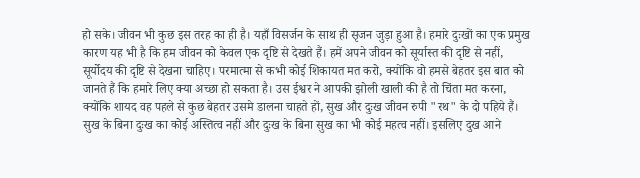हो सके। जीवन भी कुछ इस तरह का ही है। यहाँ विसर्जन के साथ ही सृजन जुड़ा हुआ है। हमारे दुःखों का एक प्रमुख कारण यह भी है कि हम जीवन को केवल एक दृष्टि से देखते हैं। हमें अपने जीवन को सूर्यास्त की दृष्टि से नहीं, सूर्योदय की दृष्टि से देखना चाहिए। परमात्मा से कभी कोई शिकायत मत करो, क्योंकि वो हमसे बेहतर इस बात को जानते हैं कि हमारे लिए क्या अच्छा हो सकता है। उस ईश्वर ने आपकी झोली खाली की है तो चिंता मत करना, क्योंकि शायद वह पहले से कुछ बेहतर उसमे डालना चाहते हों, सुख और दुःख जीवन रुपी "रथ" के दो पहिये हैं। सुख के बिना दुःख का कोई अस्तित्व नहीं और दुःख के बिना सुख का भी कोई महत्व नहीं। इसलिए दुख आने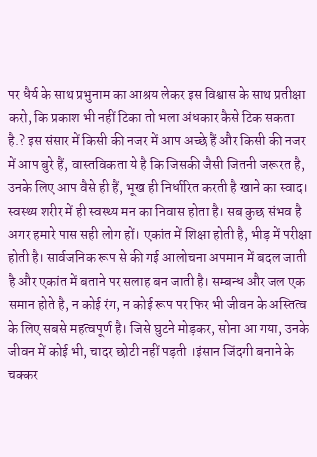पर धैर्य के साथ प्रभुनाम का आश्रय लेकर इस विश्वास के साथ प्रतीक्षा करो, कि प्रकाश भी नहीं टिका तो भला अंधकार कैसे टिक सकता है.? इस संसार में किसी की नजर में आप अच्छे हैं और किसी की नजर में आप बुरे हैं, वास्तविकता ये है कि जिसकी जैसी जितनी जरूरत है, उनके लिए आप वैसे ही हैं, भूख ही निर्धारित करती है खाने का स्वाद। स्वस्थ्य शरीर में ही स्वस्थ्य मन का निवास होता है। सब कुछ संभव है अगर हमारे पास सही लोग हों। एकांत में शिक्षा होती है, भीड़ में परीक्षा होती है। सार्वजनिक रूप से की गई आलोचना अपमान में बदल जाती है और एकांत में बताने पर सलाह बन जाती है। सम्बन्ध और जल एक समान होते है, न कोई रंग, न कोई रूप पर फिर भी जीवन के अस्तित्व के लिए सबसे महत्वपूर्ण है। जिसे घुटने मोड़कर, सोना आ गया, उनके जीवन में कोई भी, चादर छोटी नहीं पड़ती ।इंसान जिंदगी बनाने के चक्कर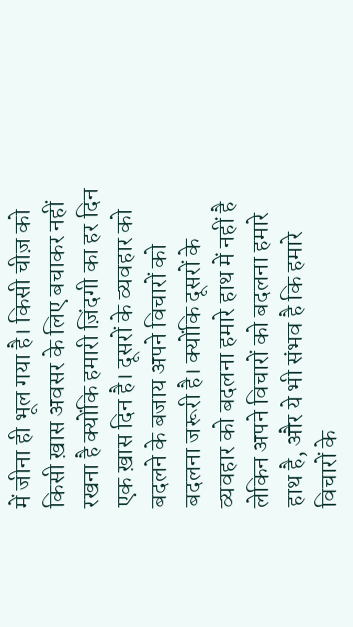में जीना ही भूल गया है। किसी चीज़ को किसी ख़ास अवसर के लिए बचाकर नहीं रखना है क्योंकि हमारी ज़िंदगी का हर दिन एक ख़ास दिन है। दूसरों के व्यवहार को बदलने के बजाय अपने विचारों को बदलना जरूरी है। क्योंकि दूसरों के व्यवहार को बदलना हमारे हाथ में नहीं है लेकिन अपने विचारों को बदलना हमारे हाथ है, और ये भी संभव है कि हमारे विचारों के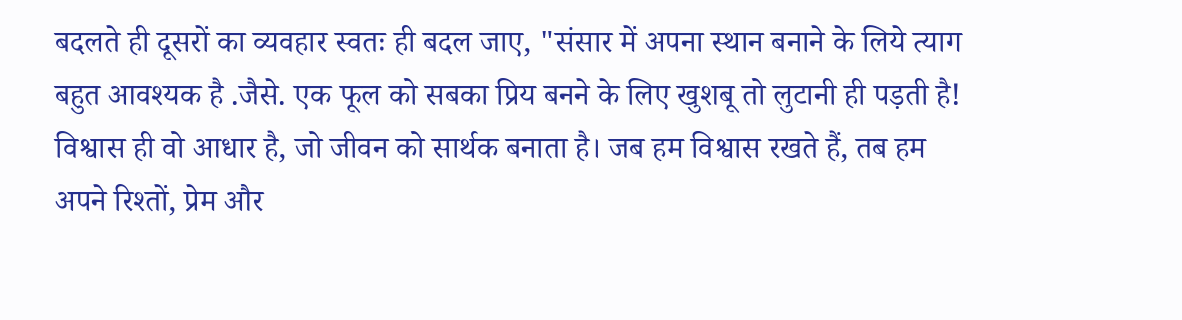बदलते ही दूसरों का व्यवहार स्वतः ही बदल जाए, "संसार में अपना स्थान बनाने के लिये त्याग बहुत आवश्यक है .जैसे. एक फूल को सबका प्रिय बनने के लिए खुशबू तो लुटानी ही पड़ती है! विश्वास ही वो आधार है, जो जीवन को सार्थक बनाता है। जब हम विश्वास रखते हैं, तब हम अपने रिश्तों, प्रेम और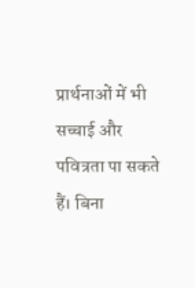प्रार्थनाओं में भी सच्चाई और पवित्रता पा सकते हैं। बिना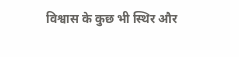विश्वास के कुछ भी स्थिर और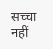सच्चा नहीं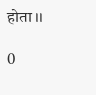होता ।।

0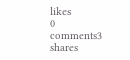likes
0 comments3 shares